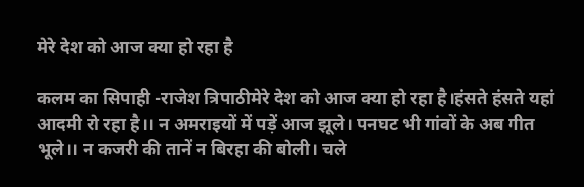मेरे देश को आज क्या हो रहा है

कलम का सिपाही -राजेश त्रिपाठीमेरे देश को आज क्या हो रहा है।हंसते हंसते यहां आदमी रो रहा है।। न अमराइयों में पड़ें आज झूले। पनघट भी गांवों के अब गीत भूले।। न कजरी की तानें न बिरहा की बोली। चले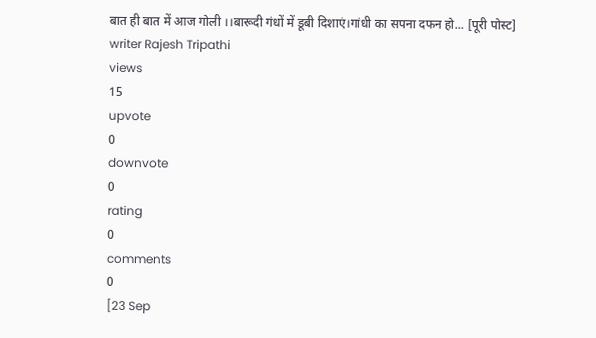बात ही बात में आज गोली ।।बारूदी गंधों में डूबी दिशाएं।गांधी का सपना दफन हो... [पूरी पोस्ट]
writer Rajesh Tripathi
views
15
upvote
0
downvote
0
rating
0
comments
0
[23 Sep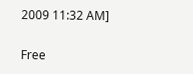2009 11:32 AM]

Free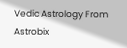Vedic Astrology From Astrobix